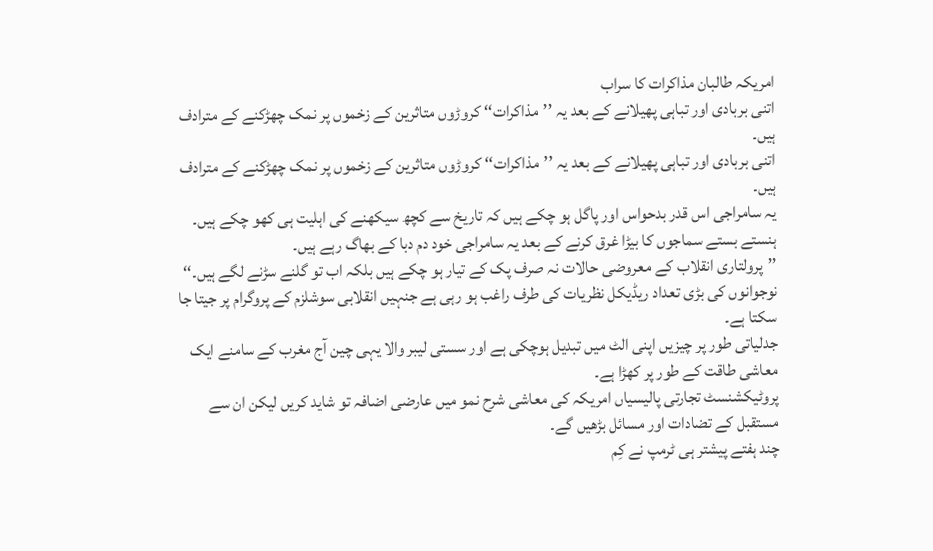امریکہ طالبان مذاکرات کا سراب
اتنی بربادی اور تباہی پھیلانے کے بعد یہ ’’مذاکرات‘‘ کروڑوں متاثرین کے زخموں پر نمک چھڑکنے کے مترادف ہیں۔
اتنی بربادی اور تباہی پھیلانے کے بعد یہ ’’مذاکرات‘‘ کروڑوں متاثرین کے زخموں پر نمک چھڑکنے کے مترادف ہیں۔
یہ سامراجی اس قدر بدحواس اور پاگل ہو چکے ہیں کہ تاریخ سے کچھ سیکھنے کی اہلیت ہی کھو چکے ہیں۔
ہنستے بستے سماجوں کا بیڑا غرق کرنے کے بعد یہ سامراجی خود دم دبا کے بھاگ رہے ہیں۔
’’پرولتاری انقلاب کے معروضی حالات نہ صرف پک کے تیار ہو چکے ہیں بلکہ اب تو گلنے سڑنے لگے ہیں۔‘‘
نوجوانوں کی بڑی تعداد ریڈیکل نظریات کی طرف راغب ہو رہی ہے جنہیں انقلابی سوشلزم کے پروگرام پر جیتا جا سکتا ہے۔
جدلیاتی طور پر چیزیں اپنی الٹ میں تبدیل ہوچکی ہے اور سستی لیبر والا یہی چین آج مغرب کے سامنے ایک معاشی طاقت کے طور پر کھڑا ہے۔
پروٹیکشنسٹ تجارتی پالیسیاں امریکہ کی معاشی شرح نمو میں عارضی اضافہ تو شاید کریں لیکن ان سے مستقبل کے تضادات اور مسائل بڑھیں گے۔
چند ہفتے پیشتر ہی ٹرمپ نے کِم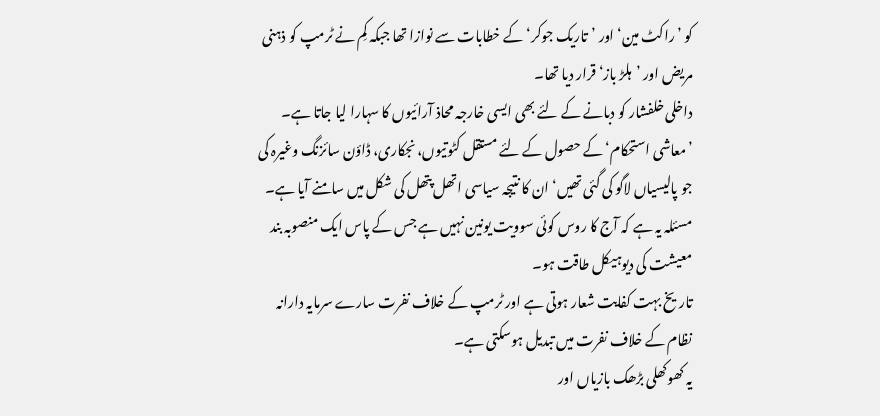کو ’راکٹ مین‘ اور ’تاریک جوکر‘ کے خطابات سے نوازا تھا جبکہ کِم نے ٹرمپ کو ذہنی مریض اور ’ہلڑ باز‘ قرار دیا تھا۔
داخلی خلفشار کو دبانے کے لئے بھی ایسی خارجہ محاذ آرائیوں کا سہارا لیا جاتا ہے۔
’معاشی استحکام‘ کے حصول کے لئے مستقل کٹوتیوں، نجکاری، ڈاؤن سائزنگ وغیرہ کی جو پالیسیاں لاگو کی گئی تھیں‘ ان کا نتیجہ سیاسی اتھل پتھل کی شکل میں سامنے آیا ہے۔
مسئلہ یہ ہے کہ آج کا روس کوئی سوویت یونین نہیں ہے جس کے پاس ایک منصوبہ بند معیشت کی دیوہیکل طاقت ہو۔
تاریخ بہت کفایت شعار ہوتی ہے اور ٹرمپ کے خلاف نفرت سارے سرمایہ دارانہ نظام کے خلاف نفرت میں تبدیل ہوسکتی ہے۔
یہ کھوکھلی بڑھک بازیاں اور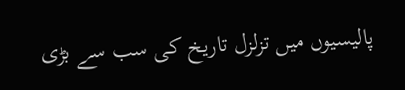پالیسیوں میں تزلزل تاریخ کی سب سے بڑی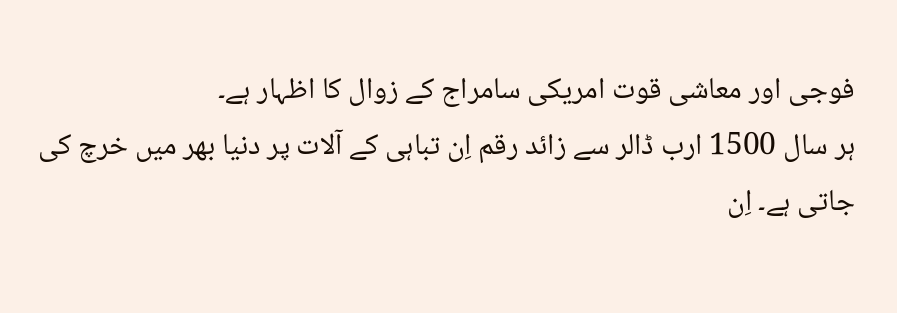فوجی اور معاشی قوت امریکی سامراج کے زوال کا اظہار ہے۔
ہر سال 1500 ارب ڈالر سے زائد رقم اِن تباہی کے آلات پر دنیا بھر میں خرچ کی جاتی ہے۔ اِن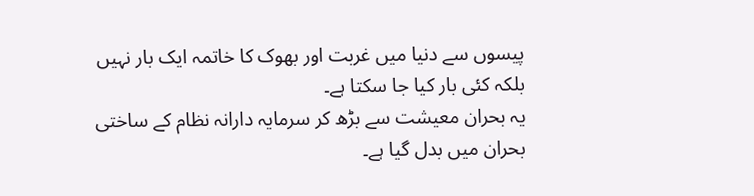پیسوں سے دنیا میں غربت اور بھوک کا خاتمہ ایک بار نہیں بلکہ کئی بار کیا جا سکتا ہے۔
یہ بحران معیشت سے بڑھ کر سرمایہ دارانہ نظام کے ساختی بحران میں بدل گیا ہے۔